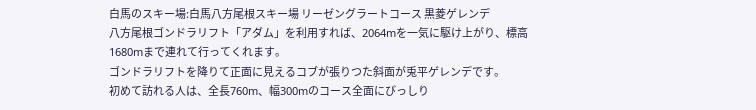白馬のスキー場:白馬八方尾根スキー場 リーゼングラートコース 黒菱ゲレンデ
八方尾根ゴンドラリフト「アダム」を利用すれば、2064mを一気に駆け上がり、標高1680mまで連れて行ってくれます。
ゴンドラリフトを降りて正面に見えるコブが張りつた斜面が兎平ゲレンデです。
初めて訪れる人は、全長760m、幅300mのコース全面にびっしり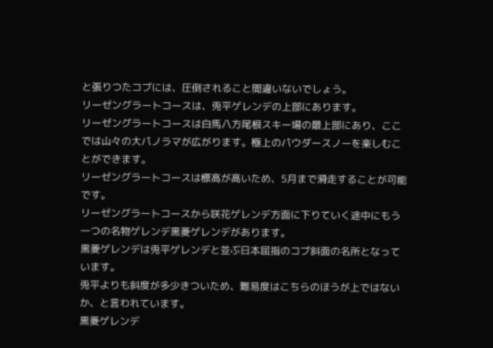と張りつたコブには、圧倒されること間違いないでしょう。
リーゼングラートコースは、兎平ゲレンデの上部にあります。
リーゼングラートコースは白馬八方尾根スキー場の最上部にあり、ここでは山々の大パノラマが広がります。極上のパウダースノーを楽しむことができます。
リーゼングラートコースは標高が高いため、5月まで滑走することが可能です。
リーゼングラートコースから咲花ゲレンデ方面に下りていく途中にもう一つの名物ゲレンデ黒菱ゲレンデがあります。
黒菱ゲレンデは兎平ゲレンデと並ぶ日本屈指のコブ斜面の名所となっています。
兎平よりも斜度が多少きついため、難易度はこちらのほうが上ではないか、と言われています。
黒菱ゲレンデ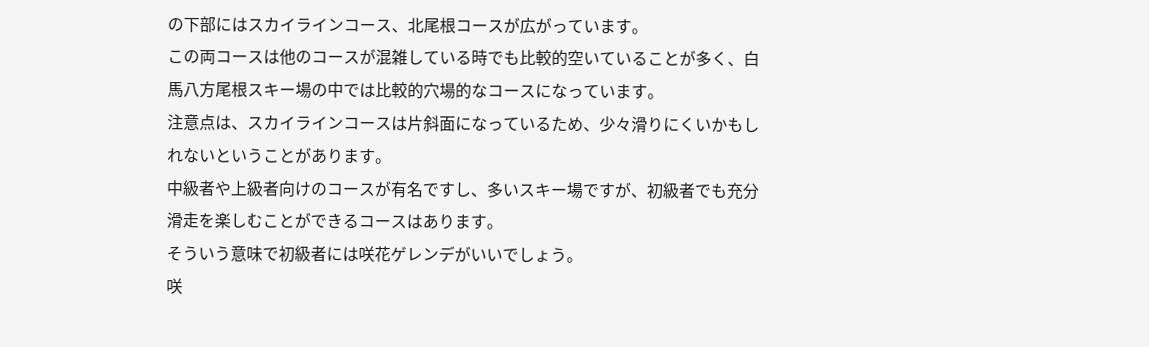の下部にはスカイラインコース、北尾根コースが広がっています。
この両コースは他のコースが混雑している時でも比較的空いていることが多く、白馬八方尾根スキー場の中では比較的穴場的なコースになっています。
注意点は、スカイラインコースは片斜面になっているため、少々滑りにくいかもしれないということがあります。
中級者や上級者向けのコースが有名ですし、多いスキー場ですが、初級者でも充分滑走を楽しむことができるコースはあります。
そういう意味で初級者には咲花ゲレンデがいいでしょう。
咲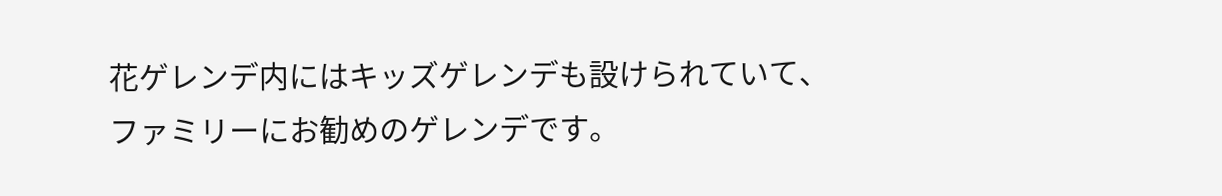花ゲレンデ内にはキッズゲレンデも設けられていて、ファミリーにお勧めのゲレンデです。